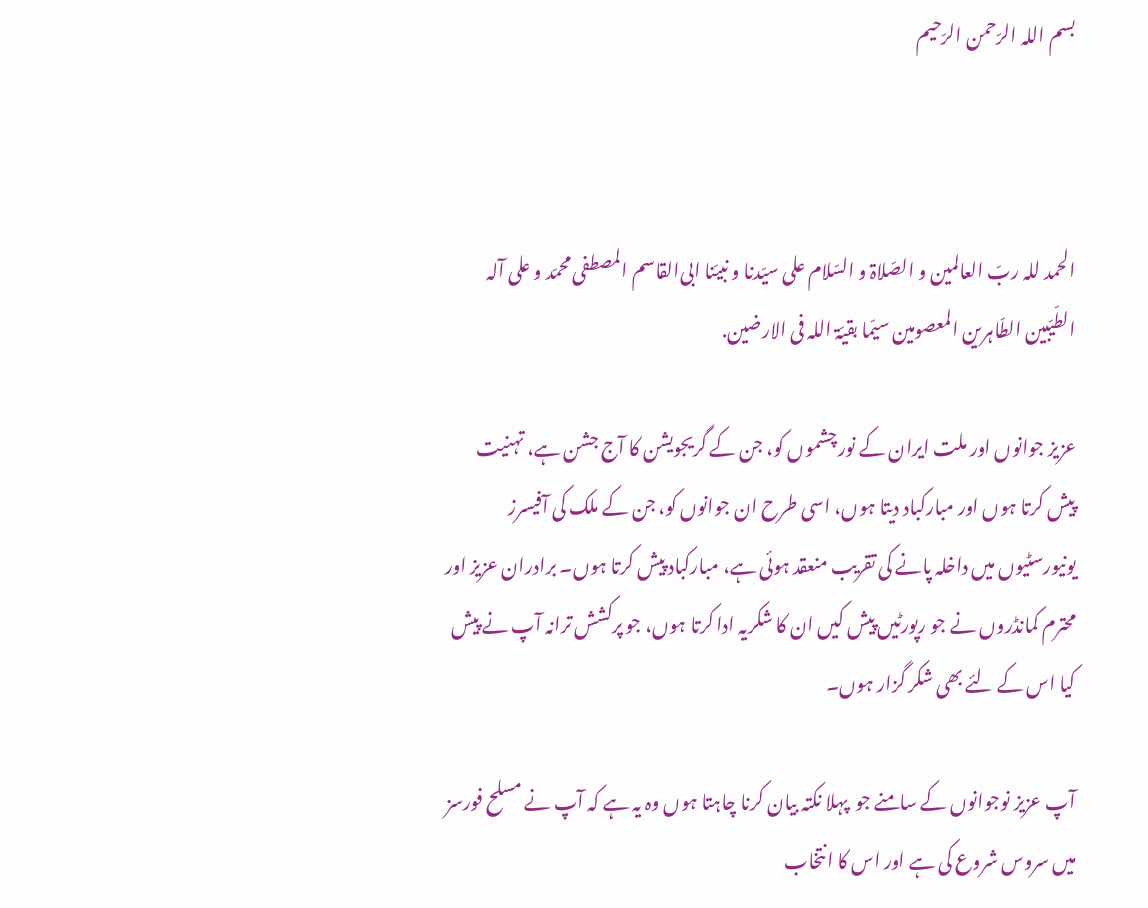بسم اللہ الرّحمن الرّحیم



الحمد للہ ربّ العالمین و الصّلاۃ و السّلام علی سیّدنا و نبیّنا ابی‌القاسم المصطفی محمّد و علی آلہ الطّیّبین الطّاہرین المعصومین سیّما بقیّۃ اللہ فی الارضین.

عزیز جوانوں اور ملت ایران کے نور چشموں کو، جن کے گریجویشن کا آج جشن ہے، تہنیت پیش کرتا ہوں اور مبارکباد دیتا ہوں، اسی طرح ان جوانوں کو، جن کے ملک کی آفیسرز یونیورسٹیوں میں داخلہ پانے کی تقریب منعقد ہوئی ہے، مبارکباد پیش کرتا ہوں۔ برادران عزیز اور محترم کمانڈروں نے جو رپورٹیں پیش کیں ان کا شکریہ ادا کرتا ہوں، جو پرکشش ترانہ آپ نے پیش کیا اس کے لئے بھی شکر گزار ہوں۔

آپ عزیز نوجوانوں کے سامنے جو  پہلا نکتہ بیان کرنا چاہتا ہوں وہ یہ ہے کہ آپ نے مسلح فورسز میں سروس شروع کی ہے اور اس کا انتخاب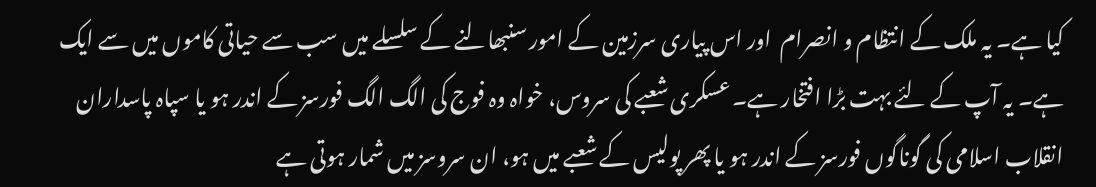کیا ہے۔ یہ ملک کے انتظام و انصرام  اور اس پیاری سرزمین کے امور سنبھالنے کے سلسلے میں سب سے حیاتی کاموں میں سے ایک ہے۔ یہ آپ کے لئے بہت بڑا افتخار ہے۔ عسکری شعبے کی سروس، خواہ وہ فوج کی الگ الگ فورسز کے اندر ہو یا سپاہ پاسداران انقلاب اسلامی کی گوناگوں فورسز کے اندر ہو یا پھر پولیس کے شعبے میں ہو، ان سروسز میں شمار ہوتی ہے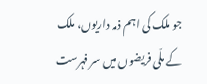جو ملک کی اہم ذمہ داریوں، ملک کے ملّی فریضوں میں سر فہرست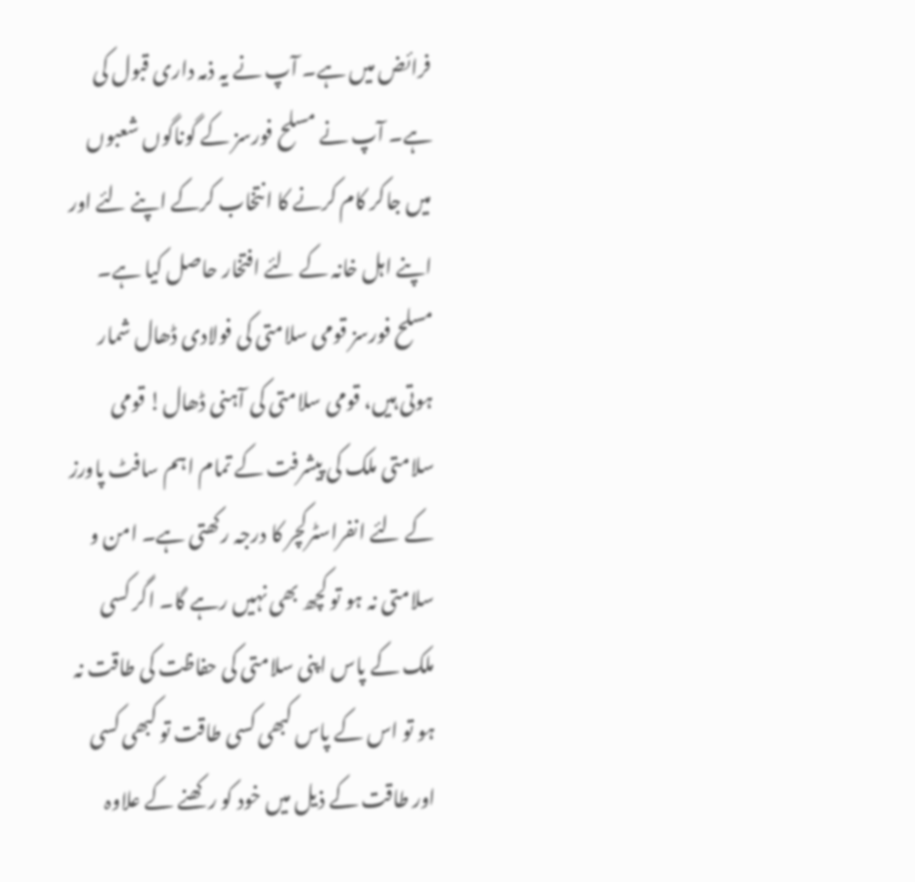فرائض میں ہے۔ آپ نے یہ ذمہ داری قبول کی ہے۔ آپ نے مسلح فورسز کے گوناگوں شعبوں میں جاکر کام کرنے کا انتخاب کرکے اپنے لئے اور اپنے اہل خانہ کے لئے افتخار حاصل کیا ہے۔ مسلح فورسز قومی سلامتی کی فولادی ڈھال شمار ہوتی ہیں، قومی سلامتی کی آہنی ڈھال! قومی سلامتی ملک کی پیشرفت کے تمام اہم سافٹ پاورز کے لئے انفراسٹرکچر کا درجہ رکھتی ہے۔ امن و سلامتی نہ ہو تو کچھ بھی نہیں رہے گا۔ اگر کسی ملک کے پاس اپنی سلامتی کی حفاظت کی طاقت نہ ہو تو اس کے پاس کبھی کسی طاقت تو کبھی کسی اور طاقت کے ذیل میں خود کو رکھنے کے علاوہ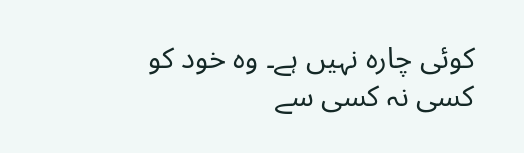کوئی چارہ نہیں ہے۔ وہ خود کو کسی نہ کسی سے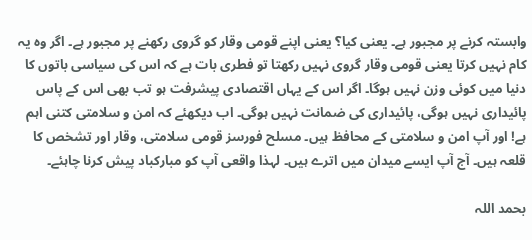وابستہ کرنے پر مجبور ہے۔ یعنی کیا؟ یعنی اپنے قومی وقار کو گروی رکھنے پر مجبور ہے۔ اگر وہ یہ کام نہیں کرتا یعنی قومی وقار گروی نہیں رکھتا تو فطری بات ہے کہ اس کی سیاسی باتوں کا دنیا میں کوئی وزن نہیں ہوگا۔ اگر اس کے یہاں اقتصادی پیشرفت ہو تب بھی اس کے پاس پائیداری نہیں ہوگی، پائیداری کی ضمانت نہیں ہوگی۔ اب دیکھئے کہ امن و سلامتی کتنی اہم ہے! اور آپ امن و سلامتی کے محافظ ہیں۔ مسلح فورسز قومی سلامتی، وقار اور تشخص کا قلعہ ہیں۔ آج آپ ایسے میدان میں اترے ہیں۔ لہذا واقعی آپ کو مبارکباد پیش کرنا چاہئے۔

بحمد اللہ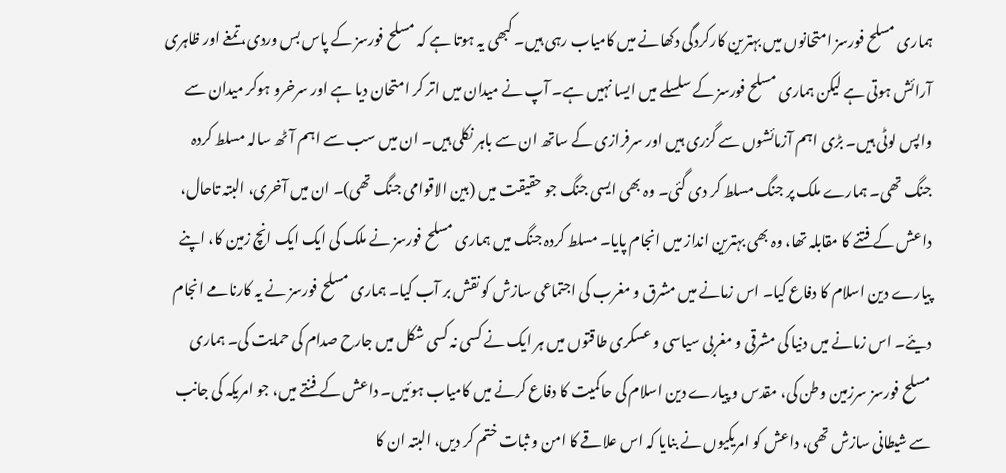ہماری مسلح فورسز امتحانوں میں بہترین کارکردگی دکھانے میں کامیاب رہی ہیں۔ کبھی یہ ہوتا ہے کہ مسلح فورسز کے پاس بس وردی، تمغے اور ظاہری آرائش ہوتی ہے لیکن ہماری مسلح فورسز کے سلسلے میں ایسا نہیں ہے۔ آپ نے میدان میں اتر کر امتحان دیا ہے اور سرخرو ہوکر میدان سے واپس لوٹی ہیں۔ بڑی اہم آزمائشوں سے گزری ہیں اور سرفرازی کے ساتھ ان سے باہر نکلی ہیں۔ ان میں سب سے اہم آٹھ سالہ مسلط کردہ جنگ تھی۔ ہمارے ملک پر جنگ مسلط کر دی گئی۔ وہ بھی ایسی جنگ جو حقیقت میں (بین الاقوامی جنگ تھی)۔ ان میں آخری، البتہ تاحال، داعش کے فتنے کا مقابلہ تھا، وہ بھی بہترین انداز میں انجام پایا۔ مسلط کردہ جنگ میں ہماری مسلح فورسز نے ملک کی ایک ایک انچ زمین کا، اپنے پیارے دین اسلام کا دفاع کیا۔ اس زمانے میں مشرق و مغرب کی اجتماعی سازش کو نقش بر آب کیا۔ ہماری مسلح فورسز نے یہ کارنامے انجام دیئے۔ اس زمانے میں دنیا کی مشرقی و مغربی سیاسی و عسکری طاقتوں میں ہر ایک نے کسی نہ کسی شکل میں جارح صدام کی حمایت کی۔ ہماری مسلح فورسز سرزمین وطن کی، مقدس و پیارے دین اسلام کی حاکمیت کا دفاع کرنے میں کامیاب ہوئيں۔ داعش کے فنتے میں، جو امریکہ کی جانب سے شیطانی سازش تھی، داعش کو امریکیوں نے بنایا کہ اس علاقے کا امن و ثبات ختم کر دیں، البتہ ان کا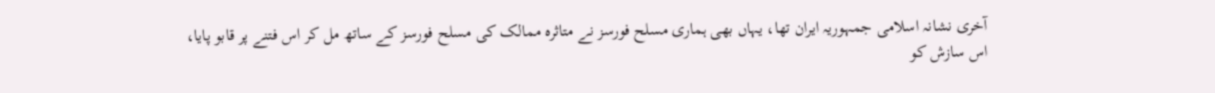آخری نشانہ اسلامی جمہوریہ ایران تھا، یہاں بھی ہماری مسلح فورسز نے متاثرہ ممالک کی مسلح فورسز کے ساتھ مل کر اس فتنے پر قابو پایا، اس سازش کو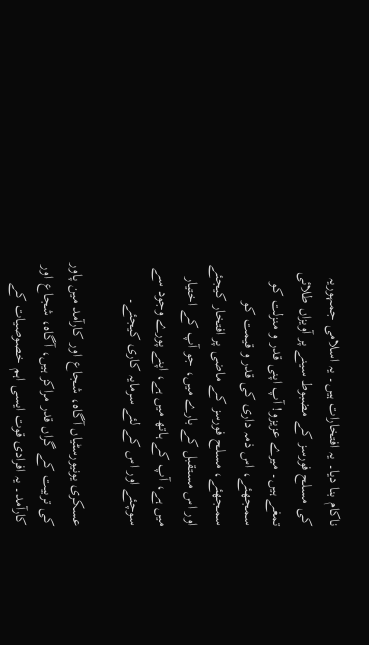ناکام بنا دیا۔ یہ افتخارات ہیں۔ یہ اسلامی جمہوریہ کی مسلح فورسز کے مضبوط سینے پر آویزاں طلائی تمغے ہیں۔ میرے عزیزو! آپ اپنی قدر و منزلت کو سمجھئے، اس ذمہ داری کی قدر و قیمت کو سمجھئے، مسلح فورسز کے ماضی پر افتخار کیجئے اور اس مستقبل کے بارے میں، جو آپ کے اختیار میں ہے، آپ کے ہاتھ میں ہے، اپنے پورے وجود سے سوچئے اور اس کے لئے سرمایہ کاری کیجئے۔

عسکری یونیورسٹیاں آگاہ، شجاع اور کارآمد مین پاور کی تربیت کے گراں قدر مراکز ہیں، آگاہ، شجاع اور کارآمد۔ یہ افرادی قوت ایسی اہم خصوصیات کے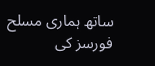ساتھ ہماری مسلح فورسز کی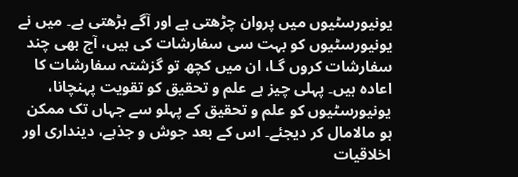یونیورسٹیوں میں پروان چڑھتی ہے اور آگے بڑھتی ہے۔ میں نے یونیورسٹیوں کو بہت سی سفارشات کی ہیں، آج بھی چند سفارشات کروں گـا، ان میں کچھ تو گزشتہ سفارشات کا اعادہ ہیں۔ پہلی چیز ہے علم و تحقیق کو تقویت پہنچانا، یونیورسٹیوں کو علم و تحقیق کے پہلو سے جہاں تک ممکن ہو مالامال کر دیجئے۔ اس کے بعد جوش و جذبے، دینداری اور اخلاقیات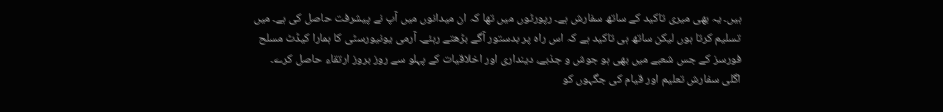ہیں۔ یہ بھی میری تاکید کے ساتھ سفارش ہے۔ رپورٹوں میں تھا کہ ان میدانوں میں آپ نے پیشرفت حاصل کی ہے۔ میں تسلیم کرتا ہوں لیکن ساتھ ہی تاکید ہے کہ اس راہ پر بدستور آگے بڑھتے رہئے۔ آرمی یونیورسٹی کا ہمارا کیڈٹ مسلح فورسز کے جس شعبے میں بھی ہو جوش و جذبے، دینداری اور اخلاقیات کے پہلو سے روز بروز ارتقاء حاصل کرے۔ اگلی سفارش تعلیم اور قیام کی جگہوں کو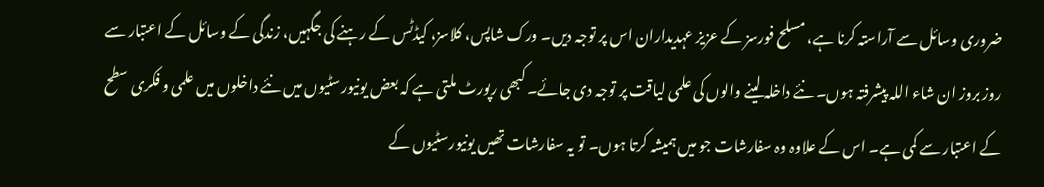ضروری وسائل سے آراستہ کرنا ہے، مسلح فورسز کے عزیز عہدیداران اس پر توجہ دیں۔ ورک شاپس، کلاسز، کیڈٹس کے رہنے کی جگہیں، زندگی کے وسائل کے اعتبار سے روز بروز ان شاء اللہ پیشرفتہ ہوں۔ نئے داخلہ لینے والوں کی علمی لیاقت پر توجہ دی جائے۔ کبھی رپورٹ ملتی ہے کہ بعض یونیورسٹیوں میں نئے داخلوں میں علمی و فکری سطح کے اعتبار سے کمی ہے۔ اس کے علاوہ وہ سفارشات جو میں ہمیشہ کرتا ہوں۔ تو یہ سفارشات تھیں یونیورسٹیوں کے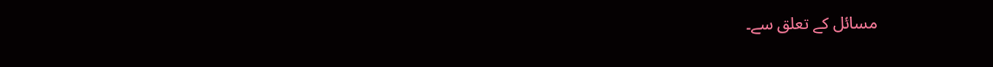مسائل کے تعلق سے۔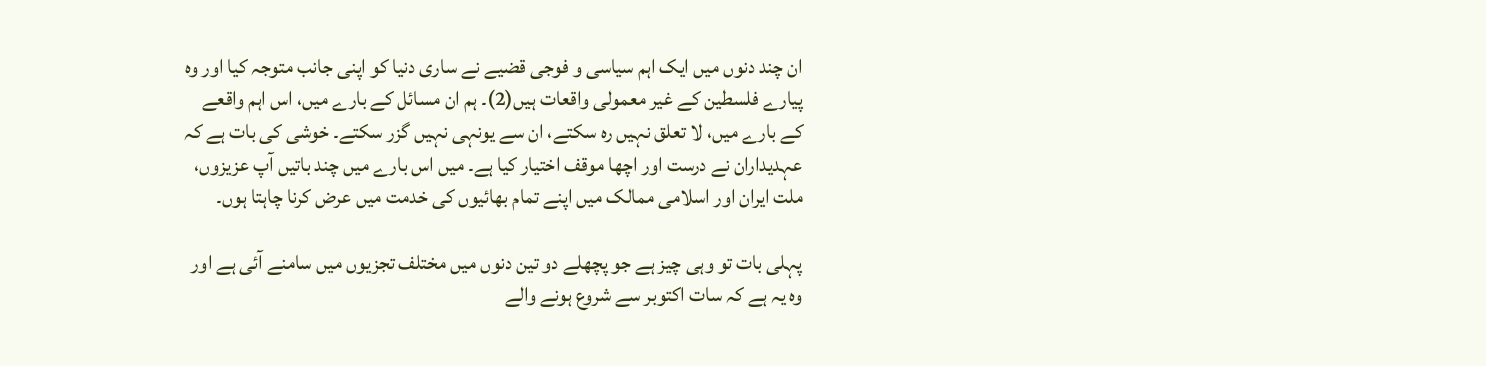ان چند دنوں میں ایک اہم سیاسی و فوجی قضیے نے ساری دنیا کو اپنی جانب متوجہ کیا اور وہ پیارے فلسطین کے غیر معمولی واقعات ہیں(2)۔ ہم ان مسائل کے بارے میں، اس اہم واقعے کے بارے میں، لا تعلق نہیں رہ سکتے، ان سے یونہی نہیں گزر سکتے۔ خوشی کی بات ہے کہ عہدیداران نے درست اور اچھا موقف اختیار کیا ہے۔ میں اس بارے میں چند باتیں آپ عزیزوں، ملت ایران اور اسلامی ممالک میں اپنے تمام بھائیوں کی خدمت میں عرض کرنا چاہتا ہوں۔

پہلی بات تو وہی چیز ہے جو پچھلے دو تین دنوں میں مختلف تجزیوں میں سامنے آئی ہے اور وہ یہ ہے کہ سات اکتوبر سے شروع ہونے والے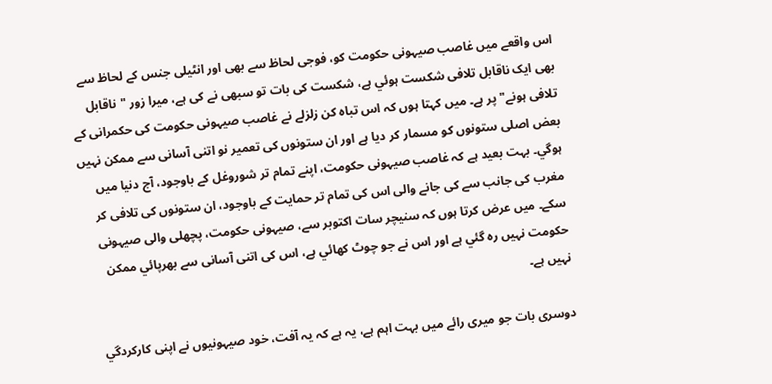اس واقعے میں غاصب صیہونی حکومت کو، فوجی لحاظ سے بھی اور انٹیلی جنس کے لحاظ سے بھی ایک ناقابل تلافی شکست ہوئي ہے، شکست کی بات تو سبھی نے کی ہے، میرا زور "ناقابل تلافی ہونے" پر ہے۔ میں کہتا ہوں کہ اس تباہ کن زلزلے نے غاصب صیہونی حکومت کی حکمرانی کے بعض اصلی ستونوں کو مسمار کر دیا ہے اور ان ستونوں کی تعمیر نو اتنی آسانی سے ممکن نہیں ہوگي۔ بہت بعید ہے کہ غاصب صیہونی حکومت، اپنے تمام تر شوروغل کے باوجود، آج دنیا میں مغرب کی جانب سے کی جانے والی اس کی تمام تر حمایت کے باوجود، ان ستونوں کی تلافی کر سکے۔ میں عرض کرتا ہوں کہ سنیچر سات اکتوبر سے، صیہونی حکومت، پچھلی والی صیہونی حکومت نہیں رہ گئي ہے اور اس نے جو چوٹ کھائي ہے، اس کی اتنی آسانی سے بھرپائي ممکن نہیں ہے۔

دوسری بات جو میری رائے میں بہت اہم ہے، یہ ہے کہ یہ آفت، خود صیہونیوں نے اپنی کارکردگي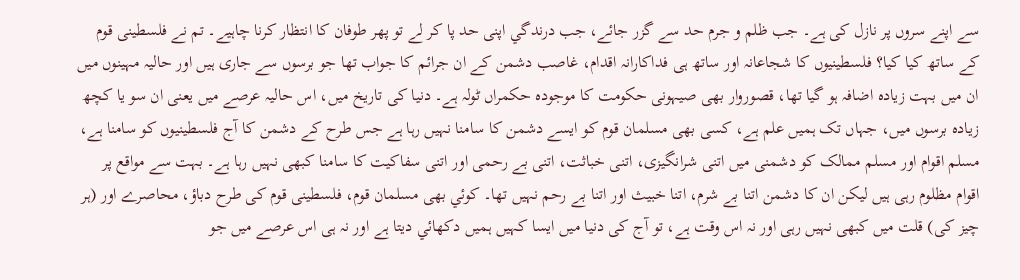سے اپنے سروں پر نازل کی ہے۔ جب ظلم و جرم حد سے گزر جائے، جب درندگي اپنی حد پا کر لے تو پھر طوفان کا انتظار کرنا چاہیے۔ تم نے فلسطینی قوم کے ساتھ کیا کیا؟ فلسطینیوں کا شجاعانہ اور ساتھ ہی فداکارانہ اقدام، غاصب دشمن کے ان جرائم کا جواب تھا جو برسوں سے جاری ہیں اور حالیہ مہینوں میں ان میں بہت زیادہ اضافہ ہو گيا تھا، قصوروار بھی صیہونی حکومت کا موجودہ حکمراں ٹولہ ہے۔ دنیا کی تاریخ میں، اس حالیہ عرصے میں یعنی ان سو یا کچھ زیادہ برسوں میں، جہاں تک ہمیں علم ہے، کسی بھی مسلمان قوم کو ایسے دشمن کا سامنا نہیں رہا ہے جس طرح کے دشمن کا آج فلسطینیوں کو سامنا ہے، مسلم اقوام اور مسلم ممالک کو دشمنی میں اتنی شرانگيزی، اتنی خباثت، اتنی بے رحمی اور اتنی سفاکیت کا سامنا کبھی نہیں رہا ہے۔ بہت سے مواقع پر اقوام مظلوم رہی ہیں لیکن ان کا دشمن اتنا بے شرم، اتنا خبیث اور اتنا بے رحم نہیں تھا۔ کوئي بھی مسلمان قوم، فلسطینی قوم کی طرح دباؤ، محاصرے اور (ہر چیز کی) قلت میں کبھی نہیں رہی اور نہ اس وقت ہے، تو آج کی دنیا میں ایسا کہیں ہمیں دکھائي دیتا ہے اور نہ ہی اس عرصے میں جو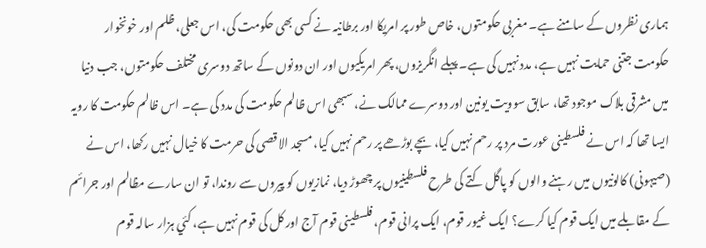ہماری نظروں کے سامنے ہے۔ مغربی حکومتوں، خاص طور پر امریکا اور برطانیہ نے کسی بھی حکومت کی، اس جعلی، ظلم اور خونخوار حکومت جتنی حمایت نہیں ہے، مدد نہیں کی ہے۔ پہلے انگریزوں، پھر امریکیوں اور ان دونوں کے ساتھ دوسری مختلف حکومتوں، جب دنیا میں مشرقی بلاک موجود تھا، سابق سوویت یونین اور دوسرے ممالک نے، سبھی اس ظالم حکومت کی مدد کی ہے۔ اس ظالم حکومت کا رویہ ایسا تھا کہ اس نے فلسطینی عورت مرد پر رحم نہیں کیا، بچے بوڑھے پر رحم نہیں کیا، مسجد الاقصی کی حرمت کا خیال نہیں رکھا، اس نے (صیہونی) کالونیوں میں رہنے والوں کو پاگل کتے کی طرح فلسطینیوں پر چھوڑ دیا، نمازیوں کو پیروں سے روندا، تو ان سارے مظالم اور جرائم کے مقابلے میں ایک قوم کیا کرے؟ ایک غیور قوم، ایک پرانی قوم، فلسطینی قوم آج اور کل کی قوم نہیں ہے، کئي ہزار سالہ قوم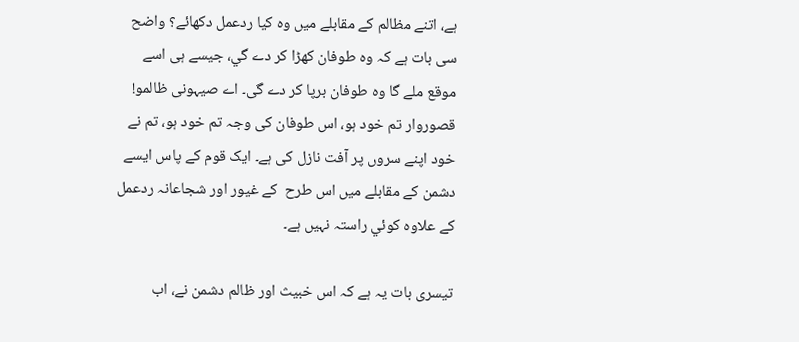ہے، اتنے مظالم کے مقابلے میں وہ کیا ردعمل دکھائے؟ واضح سی بات ہے کہ وہ طوفان کھڑا کر دے گي، جیسے ہی اسے موقع ملے گا وہ طوفان برپا کر دے گی۔ اے صیہونی ظالمو! قصوروار تم خود ہو، اس طوفان کی وجہ تم خود ہو، تم نے خود اپنے سروں پر آفت نازل کی ہے۔ ایک قوم کے پاس ایسے دشمن کے مقابلے میں اس طرح  کے غیور اور شجاعانہ ردعمل کے علاوہ کوئي راستہ نہیں ہے۔

تیسری بات یہ ہے کہ اس خبیث اور ظالم دشمن نے، اب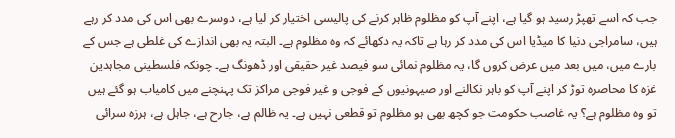جب کہ اسے تھپڑ رسید ہو گيا ہے، اپنے آپ کو مظلوم ظاہر کرنے کی پالیسی اختیار کر لیا ہے، دوسرے بھی اس کی مدد کر رہے ہیں، سامراجی دنیا کا میڈیا اس کی مدد کر رہا ہے تاکہ یہ دکھائے کہ وہ مظلوم ہے۔ البتہ یہ بھی اندازے کی غلطی ہے جس کے بارے میں، میں بعد میں عرض کروں گا، یہ مظلوم نمائی سو فیصد غیر حقیقی اور ڈھونگ ہے۔ چونکہ فلسطینی مجاہدین غزہ کا محاصرہ توڑ کر اپنے آپ کو باہر نکالنے اور صیہونیوں کے فوجی و غیر فوجی مراکز تک پہنچنے میں کامیاب ہو گئے ہیں تو وہ مظلوم ہے؟ یہ غاصب حکومت جو کچھ بھی ہو مظلوم تو قطعی نہیں ہے۔ یہ ظالم ہے، جارح ہے، جاہل ہے، ہرزہ سرائی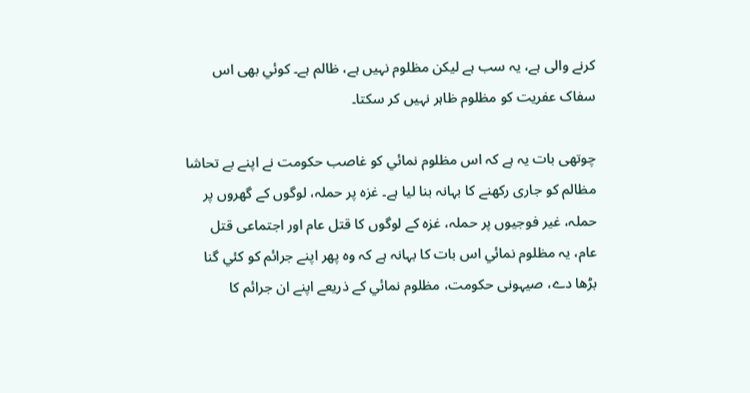کرنے والی ہے، یہ سب ہے لیکن مظلوم نہیں ہے، ظالم ہے۔ کوئي بھی اس سفاک عفریت کو مظلوم ظاہر نہیں کر سکتا۔

چوتھی بات یہ ہے کہ اس مظلوم نمائي کو غاصب حکومت نے اپنے بے تحاشا مظالم کو جاری رکھنے کا بہانہ بنا لیا ہے۔ غزہ پر حملہ، لوگوں کے گھروں پر حملہ، غیر فوجیوں پر حملہ، غزہ کے لوگوں کا قتل عام اور اجتماعی قتل عام، یہ مظلوم نمائي اس بات کا بہانہ ہے کہ وہ پھر اپنے جرائم کو کئي گنا بڑھا دے، صیہونی حکومت، مظلوم نمائي کے ذریعے اپنے ان جرائم کا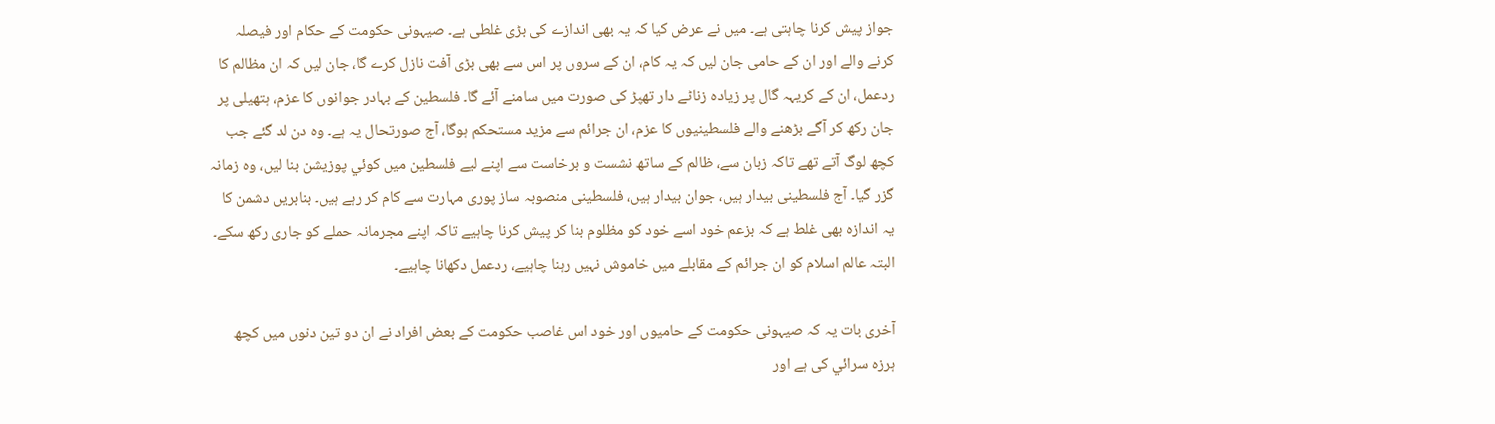جواز پیش کرنا چاہتی ہے۔ میں نے عرض کیا کہ یہ بھی اندازے کی بڑی غلطی ہے۔ صیہونی حکومت کے حکام اور فیصلہ کرنے والے اور ان کے حامی جان لیں کہ یہ کام، ان کے سروں پر اس سے بھی بڑی آفت نازل کرے گا، جان لیں کہ ان مظالم کا ردعمل، ان کے کریہہ گال پر زیادہ زناٹے دار تھپڑ کی صورت میں سامنے آئے گا۔ فلسطین کے بہادر جوانوں کا عزم، ہتھیلی پر جان رکھ کر آگے بڑھنے والے فلسطینیوں کا عزم، ان جرائم سے مزید مستحکم ہوگا، آج صورتحال یہ ہے۔ وہ دن لد گئے جب کچھ لوگ آتے تھے تاکہ زبان سے، ظالم کے ساتھ نشست و برخاست سے اپنے لیے فلسطین میں کوئي پوزیشن بنا لیں، وہ زمانہ گزر گيا۔ آج فلسطینی بیدار ہیں، جوان بیدار ہیں، فلسطینی منصوبہ ساز پوری مہارت سے کام کر رہے ہیں۔ بنابریں دشمن کا یہ اندازہ بھی غلط ہے کہ بزعم خود اسے خود کو مظلوم بنا کر پیش کرنا چاہیے تاکہ اپنے مجرمانہ حملے کو جاری رکھ سکے۔ البتہ عالم اسلام کو ان جرائم کے مقابلے میں خاموش نہیں رہنا چاہیے، ردعمل دکھانا چاہیے۔

آخری بات یہ کہ صیہونی حکومت کے حامیوں اور خود اس غاصب حکومت کے بعض افراد نے ان دو تین دنوں میں کچھ ہرزہ سرائي کی ہے اور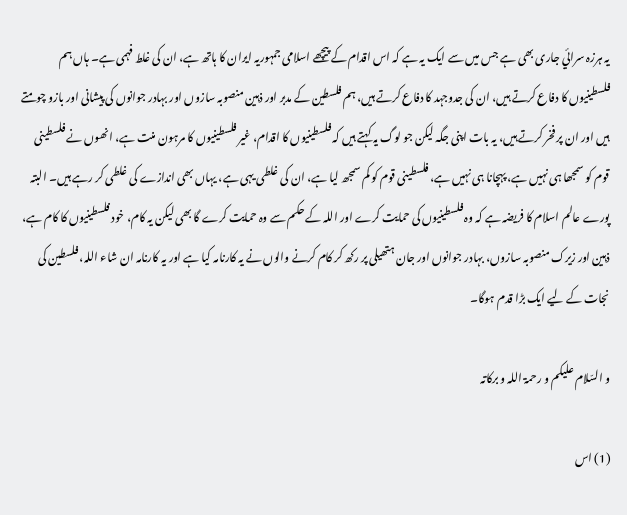یہ ہرزہ سرائي جاری بھی ہے جس میں سے ایک یہ ہے کہ اس اقدام کے پيچھے اسلامی جمہوریہ ایران کا ہاتھ ہے، ان کی غلط فہمی ہے۔ ہاں ہم فلسطینیوں کا دفاع کرتے ہیں، ان کی جدوجہد کا دفاع کرتے ہیں، ہم فلسطین کے مدبر اور ذہین منصوبہ سازوں اور بہادر جوانوں کی پیشانی اور بازو چومتے ہیں اور ان پر فخر کرتے ہیں، یہ بات اپنی جگہ لیکن جو لوگ یہ کہتے ہیں کہ فلسطینیوں کا اقدام، غیر فلسطینیوں کا مرہون منت ہے، انھوں نے فلسطینی قوم کو سمجھا ہی نہیں ہے، پہچانا ہی نہیں ہے، فلسطینی قوم کو کم سمجھ لیا ہے، ان کی غلطی یہی ہے، یہاں بھی اندازے کی غلطی کر رہے ہیں۔ البتہ پورے عالم اسلام کا فریضہ ہے کہ وہ فلسطینیوں کی حمایت کرے اور اللہ کے حکم سے وہ حمایت کرے گا بھی لیکن یہ کام، خود فلسطینیوں کا کام ہے، ذہین اور زیرک منصوبہ سازوں، بہادر جوانوں اور جان ہتھیلی پر رکھ کر کام کرنے والوں نے یہ کارنامہ کیا ہے اور یہ کارنامہ ان شاء اللہ، فلسطین کی نجات کے لیے ایک بڑا قدم ہوگا۔

و السّلام علیکم و رحمۃ ‌اللہ و برکاتہ

(1) اس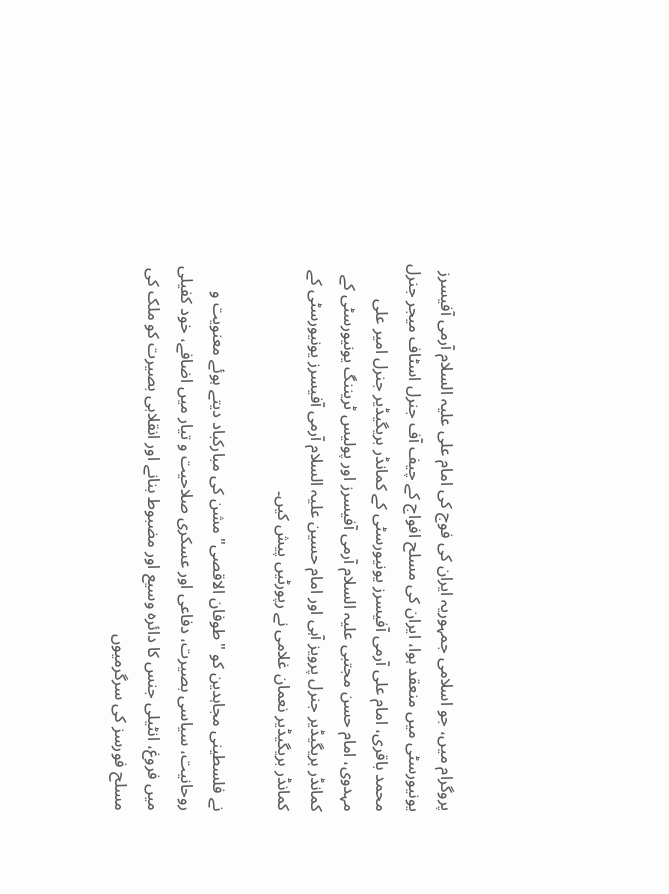پروگرام میں، جو اسلامی جمہوریہ ایران کی فوج کی امام علی علیہ السلام آرمی آفیسرز یونیورسٹی میں منعقد ہوا، ایران کی مسلح افواج کے چیف آف جنرل اسٹاف میجر جنرل محمد باقری، امام علی آرمی آفیسرز یونیورسٹی کے کمانڈر بریگیڈیر جنرل امیر علی مہدوی، امام حسن مجتبی علیہ السلام آرمی آفیسرز اور پولیس ٹریننگ یونیورسٹی کے کمانڈر بریگیڈیر جنرل پرویز آہی اور امام حسین علیہ السلام آرمی آفیسرز یونیورسٹی کے کمانڈر بریگیڈیر نعمان غلامی نے رپورٹیں پیش کیں۔

نے فلسطینی مجاہدین کو "طوفان الاقصی" مشن کی مبارکباد دیتے ہوئے معنویت و روحانیت، سیاسی بصیرت، دفاعی اور عسکری صلاحیت و تیار میں اضافے، خود کفیلی میں فروغ، انٹیلی جنس کا دائرہ وسیع اور مضبوط بنانے اور انقلابی بصیرت کو ملک کی مسلح فورسز کی سرگرمیوں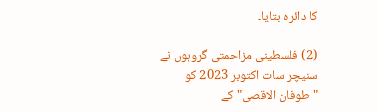کا دائرہ بتایا۔

(2) فلسطینی مزاحمتی گروہوں نے سنیچر سات اکتوبر 2023 کو "طوفان الاقصی" کے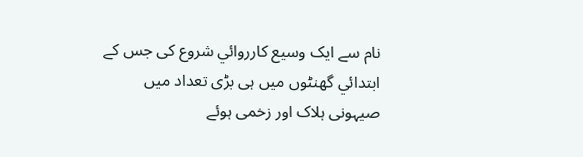نام سے ایک وسیع کارروائي شروع کی جس کے ابتدائي گھنٹوں میں ہی بڑی تعداد میں صیہونی ہلاک اور زخمی ہوئے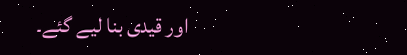اور قیدی بنا لیے گئے۔